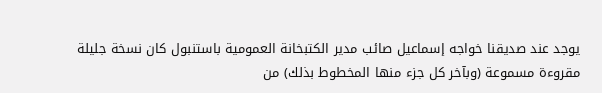يوجد عند صديقنا خواجه إسماعيل صائب مدير الكتبخانة العمومية باستنبول كان نسخة جليلة مقروءة مسموعة (وبآخر كل جزء منها المخطوط بذلك) من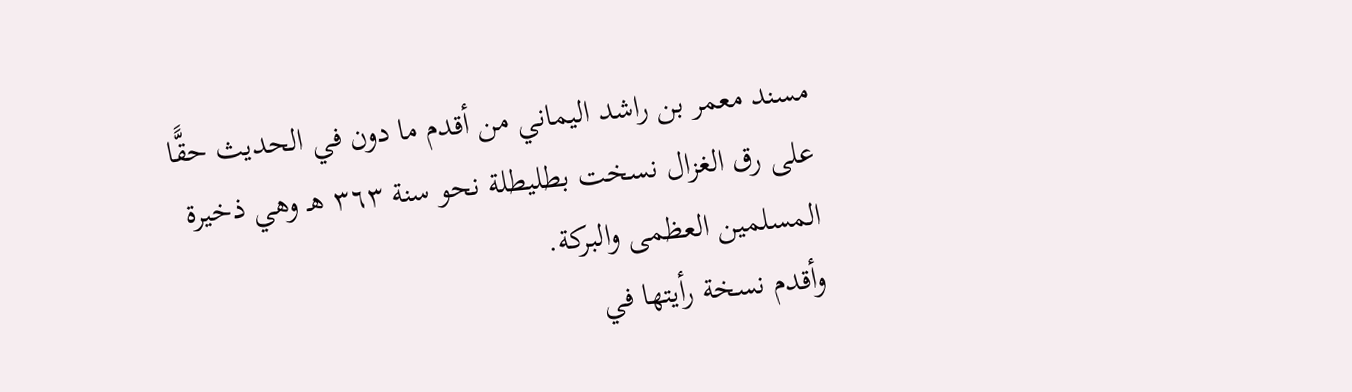مسند معمر بن راشد اليماني من أقدم ما دون في الحديث حقًّا على رق الغزال نسخت بطليطلة نحو سنة ٣٦٣ هـ وهي ذخيرة المسلمين العظمى والبركة.
وأقدم نسخة رأيتها في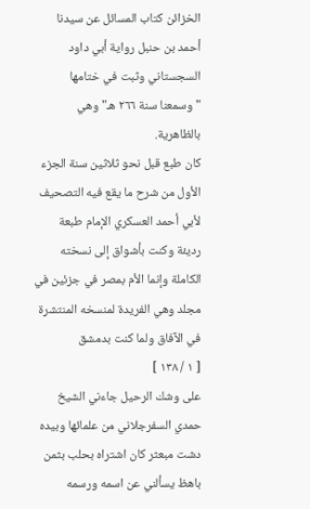الخزائن كتاب المسائل عن سيدنا أحمد بن حنبل رواية أبي داود السجستاني وثبت في ختامها "وسمعنا سنة ٢٦٦ هـ" وهي بالظاهرية.
كان طبع قبل نحو ثلاثين سنة الجزء الأول من شرح ما يقع فيه التصحيف لأبي أحمد العسكري الإمام طبعة رديئة وكنت بأشواق إلى نسخته الكاملة وإنما الأم بمصر في جزئين في مجلد وهي الفريدة لمنسخه المنتشرة في الآفاق ولما كنت بدمشق
[ ١ / ١٣٨ ]
على وشك الرحيل جاءني الشيخ حمدي السفرجلاني من علمائها وبيده دشت مبعثر كان اشتراه بحلب بثمن باهظ يسألني عن اسمه ورسمه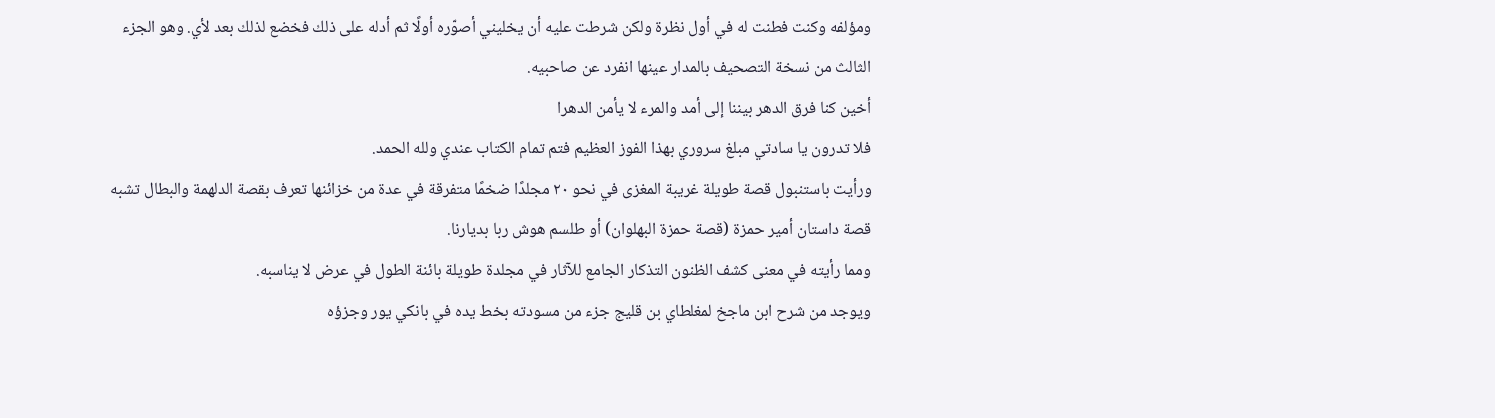ومؤلفه وكنت فطنت له في أول نظرة ولكن شرطت عليه أن يخليني أصوّره أولًا ثم أدله على ذلك فخضع لذلك بعد لأي. وهو الجزء الثالث من نسخة التصحيف بالمدار عينها انفرد عن صاحبيه.
أخين كنا فرق الدهر بيننا إلى أمد والمرء لا يأمن الدهرا
فلا تدرون يا سادتي مبلغ سروري بهذا الفوز العظيم فتم تمام الكتاب عندي ولله الحمد.
ورأيت باستنبول قصة طويلة غريبة المغزى في نحو ٢٠ مجلدًا ضخمًا متفرقة في عدة من خزائنها تعرف بقصة الدلهمة والبطال تشبه قصة داستان أمير حمزة (قصة حمزة البهلوان) أو طلسم هوش ربا بديارنا.
ومما رأيته في معنى كشف الظنون التذكار الجامع للآثار في مجلدة طويلة بائنة الطول في عرض لا يناسبه.
ويوجد من شرح ابن ماجخ لمغلطاي بن قليج جزء من مسودته بخط يده في بانكي يور وجزؤه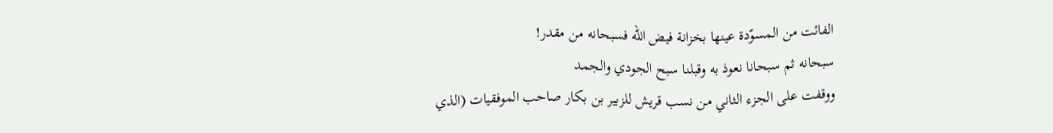الفائت من المسوّدة عينها بخزانة فيض الله فسبحانه من مقدر!
سبحانه ثم سبحانا نعوذ به وقبلنا سبح الجودي والجمد
ووقفت على الجزء الثاني من نسب قريش للزبير بن بكار صاحب الموفقيات (الذي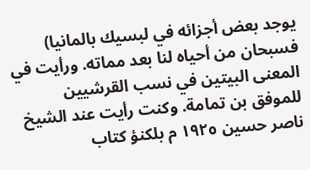يوجد بعض أجزائه في لبسيك بالمانيا) فسبحان من أحياه لنا بعد مماته. ورأيت في المعنى البيتين في نسب القرشيين للموفق بن تمامة. وكنت رأيت عند الشيخ ناصر حسين ١٩٢٥ م بلكنؤ كتاب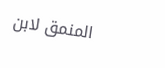المنمق لابن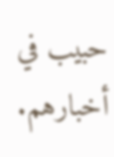حبيب في أخبارهم.